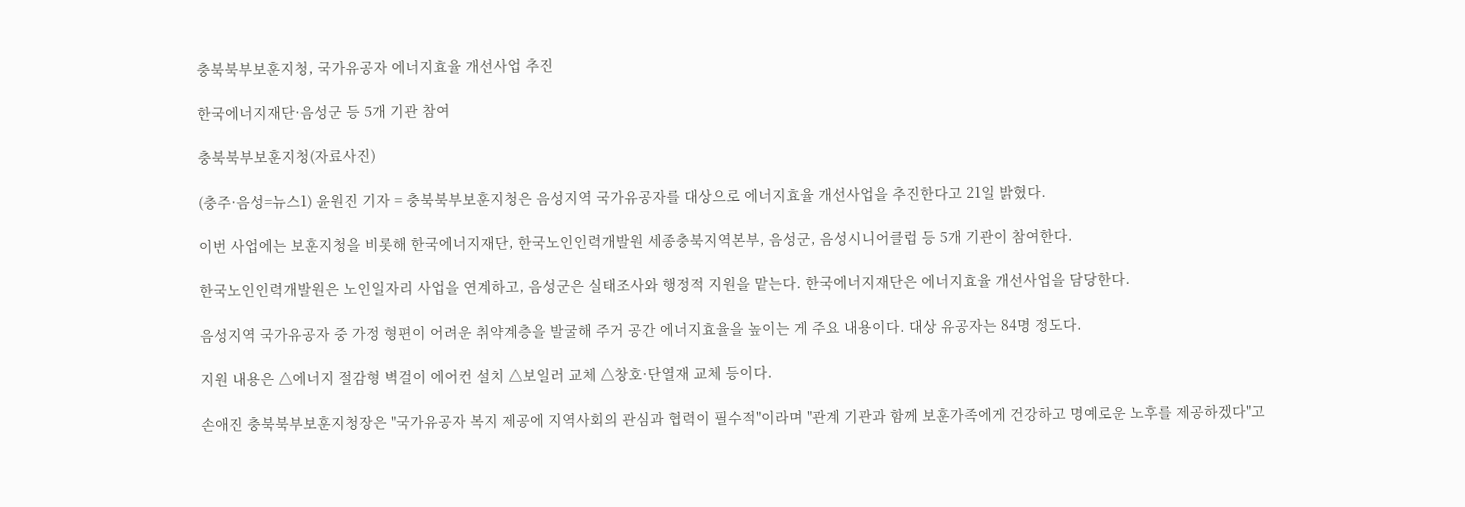충북북부보훈지청, 국가유공자 에너지효율 개선사업 추진

한국에너지재단·음성군 등 5개 기관 참여

충북북부보훈지청(자료사진)

(충주·음성=뉴스1) 윤원진 기자 = 충북북부보훈지청은 음성지역 국가유공자를 대상으로 에너지효율 개선사업을 추진한다고 21일 밝혔다.

이번 사업에는 보훈지청을 비롯해 한국에너지재단, 한국노인인력개발원 세종충북지역본부, 음성군, 음성시니어클럽 등 5개 기관이 참여한다.

한국노인인력개발원은 노인일자리 사업을 연계하고, 음성군은 실태조사와 행정적 지원을 맡는다. 한국에너지재단은 에너지효율 개선사업을 담당한다.

음성지역 국가유공자 중 가정 형편이 어려운 취약계층을 발굴해 주거 공간 에너지효율을 높이는 게 주요 내용이다. 대상 유공자는 84명 정도다.

지원 내용은 △에너지 절감형 벽걸이 에어컨 설치 △보일러 교체 △창호·단열재 교체 등이다.

손애진 충북북부보훈지청장은 "국가유공자 복지 제공에 지역사회의 관심과 협력이 필수적"이라며 "관계 기관과 함께 보훈가족에게 건강하고 명예로운 노후를 제공하겠다"고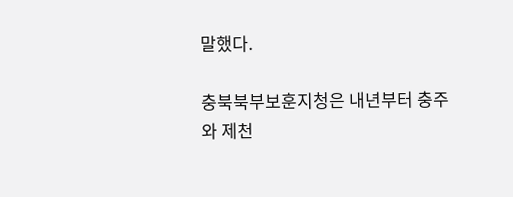말했다.

충북북부보훈지청은 내년부터 충주와 제천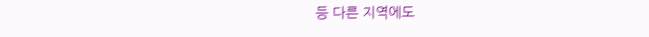등 다른 지역에도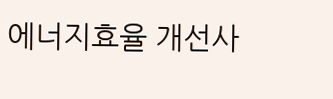에너지효율 개선사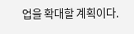업을 확대할 계획이다.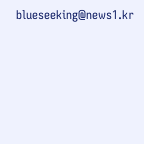blueseeking@news1.kr